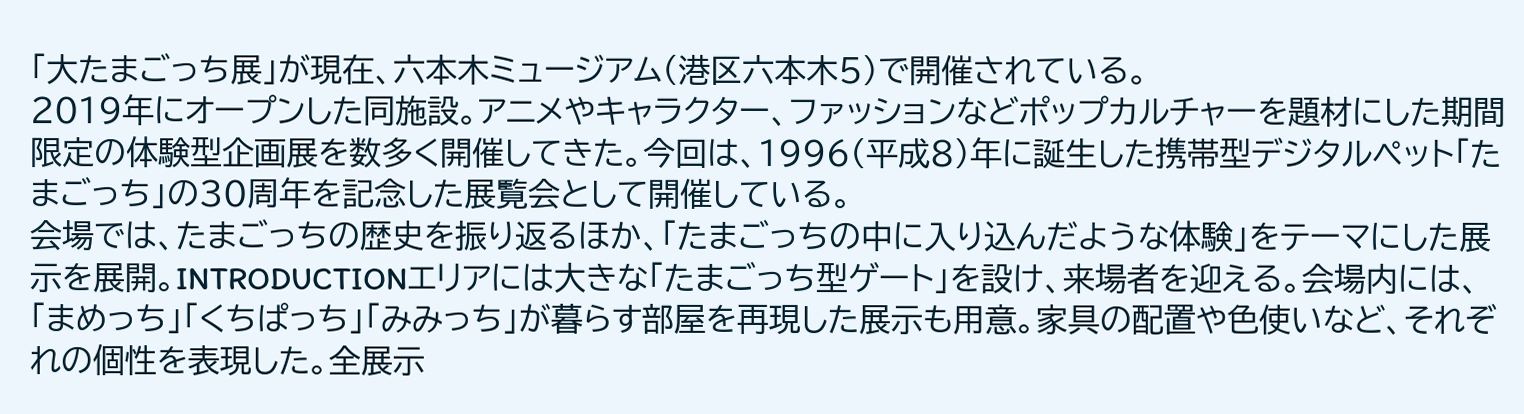「大たまごっち展」が現在、六本木ミュージアム(港区六本木5)で開催されている。
2019年にオープンした同施設。アニメやキャラクター、ファッションなどポップカルチャーを題材にした期間限定の体験型企画展を数多く開催してきた。今回は、1996(平成8)年に誕生した携帯型デジタルペット「たまごっち」の30周年を記念した展覧会として開催している。
会場では、たまごっちの歴史を振り返るほか、「たまごっちの中に入り込んだような体験」をテーマにした展示を展開。INTRODUCTIONエリアには大きな「たまごっち型ゲート」を設け、来場者を迎える。会場内には、「まめっち」「くちぱっち」「みみっち」が暮らす部屋を再現した展示も用意。家具の配置や色使いなど、それぞれの個性を表現した。全展示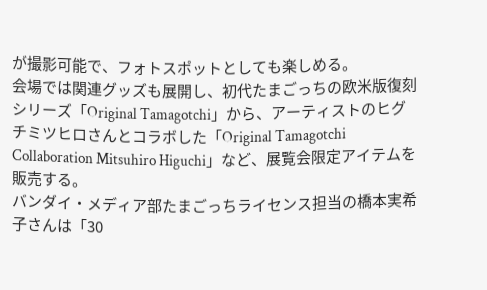が撮影可能で、フォトスポットとしても楽しめる。
会場では関連グッズも展開し、初代たまごっちの欧米版復刻シリーズ「Original Tamagotchi」から、アーティストのヒグチミツヒロさんとコラボした「Original Tamagotchi Collaboration Mitsuhiro Higuchi」など、展覧会限定アイテムを販売する。
バンダイ・メディア部たまごっちライセンス担当の橋本実希子さんは「30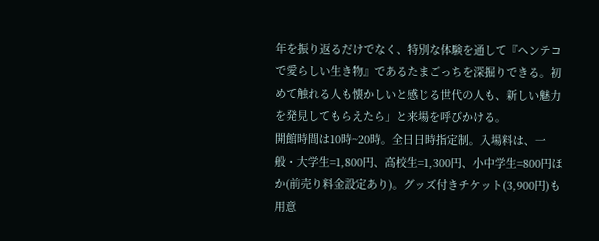年を振り返るだけでなく、特別な体験を通して『ヘンテコで愛らしい生き物』であるたまごっちを深掘りできる。初めて触れる人も懐かしいと感じる世代の人も、新しい魅力を発見してもらえたら」と来場を呼びかける。
開館時間は10時~20時。全日日時指定制。入場料は、一般・大学生=1,800円、高校生=1,300円、小中学生=800円ほか(前売り料金設定あり)。グッズ付きチケット(3,900円)も用意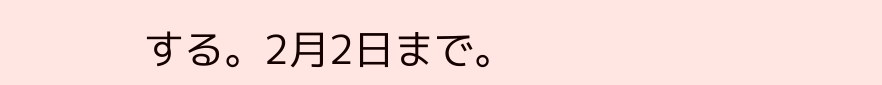する。2月2日まで。